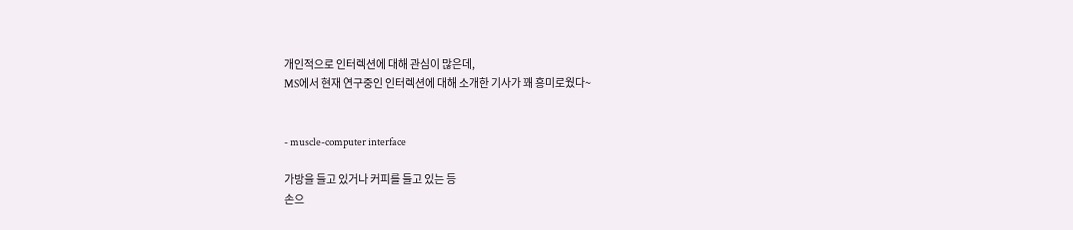개인적으로 인터렉션에 대해 관심이 많은데,
MS에서 현재 연구중인 인터렉션에 대해 소개한 기사가 꽤 흥미로웠다~


- muscle-computer interface

가방을 들고 있거나 커피를 들고 있는 등
손으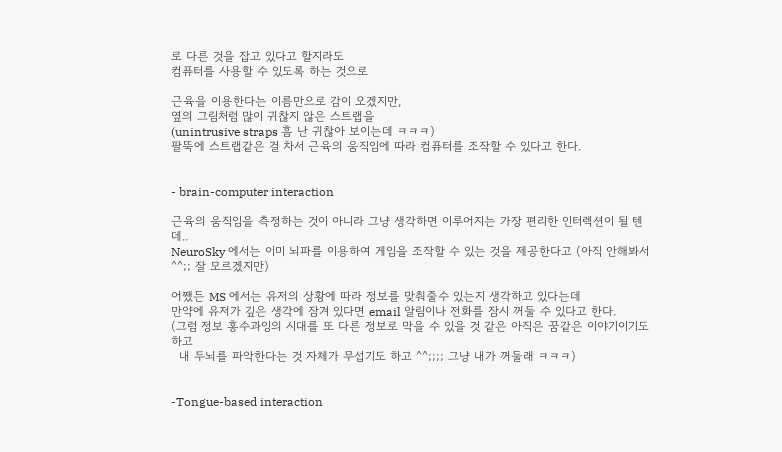로 다른 것을 잡고 있다고 할지라도
컴퓨터를 사용할 수 있도록 하는 것으로

근육을 이용한다는 이름만으로 감이 오겠지만,
옆의 그림처럼 많이 귀찮지 않은 스트랩을
(unintrusive straps 흠 난 귀찮아 보이는데 ㅋㅋㅋ)
팔뚝에 스트랩같은 걸 차서 근육의 움직임에 따라 컴퓨터를 조작할 수 있다고 한다.


- brain-computer interaction

근육의 움직임을 측정하는 것이 아니라 그냥 생각하면 이루어지는 가장 편리한 인터렉션이 될 텐데..
NeuroSky 에서는 이미 뇌파를 이용하여 게임을 조작할 수 있는 것을 제공한다고 (아직 안해봐서 ^^;; 잘 모르겠지만)

어쨌든 MS 에서는 유저의 상황에 따라 정보를 맞춰줄수 있는지 생각하고 있다는데
만약에 유저가 깊은 생각에 잠겨 있다면 email 알림이나 전화를 잠시 꺼둘 수 있다고 한다.
(그럼 정보 홍수과잉의 시대를 또 다른 정보로 막을 수 있을 것 같은 아직은 꿈같은 이야기이기도 하고
  내 두뇌를 파악한다는 것 자체가 무섭기도 하고 ^^;;;; 그냥 내가 꺼둘래 ㅋㅋㅋ)


-Tongue-based interaction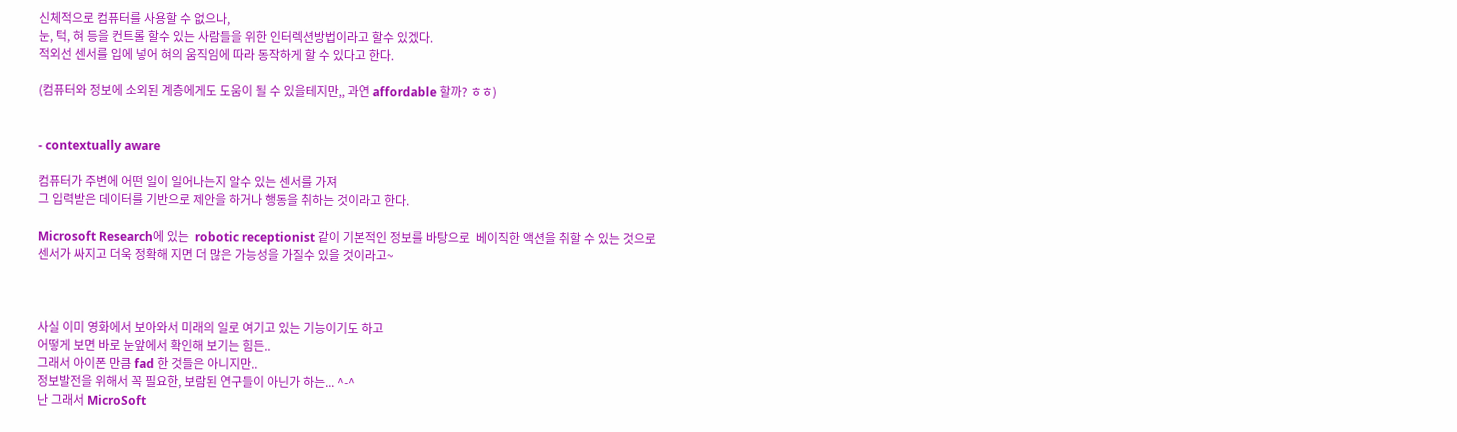신체적으로 컴퓨터를 사용할 수 없으나,
눈, 턱, 혀 등을 컨트롤 할수 있는 사람들을 위한 인터렉션방법이라고 할수 있겠다.
적외선 센서를 입에 넣어 혀의 움직임에 따라 동작하게 할 수 있다고 한다.

(컴퓨터와 정보에 소외된 계층에게도 도움이 될 수 있을테지만,, 과연 affordable 할까? ㅎㅎ)


- contextually aware

컴퓨터가 주변에 어떤 일이 일어나는지 알수 있는 센서를 가져
그 입력받은 데이터를 기반으로 제안을 하거나 행동을 취하는 것이라고 한다.

Microsoft Research에 있는  robotic receptionist 같이 기본적인 정보를 바탕으로  베이직한 액션을 취할 수 있는 것으로
센서가 싸지고 더욱 정확해 지면 더 많은 가능성을 가질수 있을 것이라고~



사실 이미 영화에서 보아와서 미래의 일로 여기고 있는 기능이기도 하고
어떻게 보면 바로 눈앞에서 확인해 보기는 힘든..
그래서 아이폰 만큼 fad 한 것들은 아니지만..
정보발전을 위해서 꼭 필요한, 보람된 연구들이 아닌가 하는... ^-^
난 그래서 MicroSoft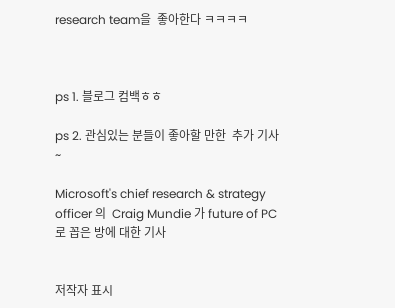research team을  좋아한다 ㅋㅋㅋㅋ



ps 1. 블로그 컴백ㅎㅎ

ps 2. 관심있는 분들이 좋아할 만한  추가 기사~

Microsoft's chief research & strategy officer 의  Craig Mundie 가 future of PC 로 꼽은 방에 대한 기사


저작자 표시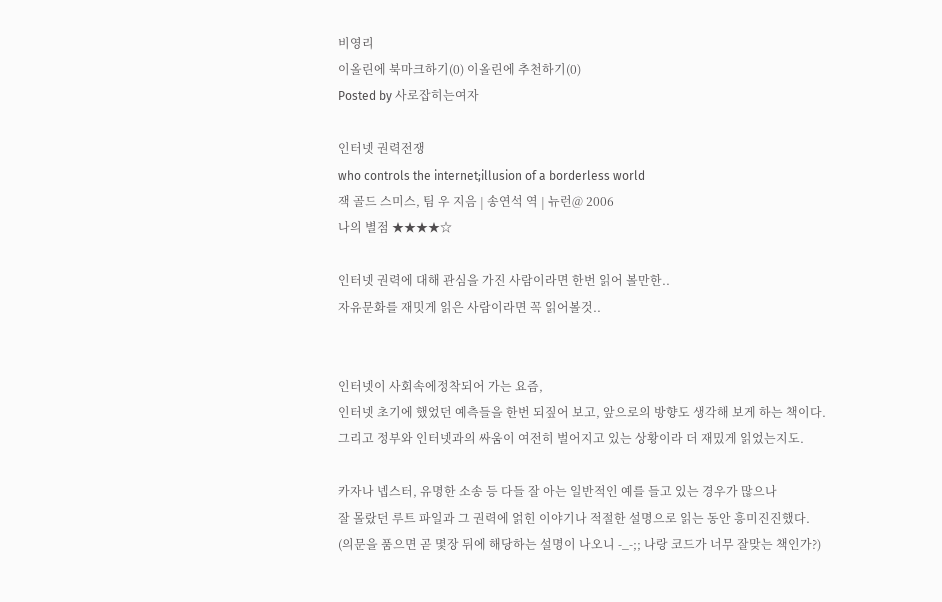비영리
이올린에 북마크하기(0) 이올린에 추천하기(0)
Posted by 사로잡히는여자

인터넷 권력전쟁
who controls the internet;illusion of a borderless world
잭 골드 스미스, 팀 우 지음 | 송연석 역 | 뉴런@ 2006
나의 별점 ★★★★☆

인터넷 권력에 대해 관심을 가진 사람이라면 한번 읽어 볼만한..
자유문화를 재밋게 읽은 사람이라면 꼭 읽어볼것..


인터넷이 사회속에정착되어 가는 요즘,
인터넷 초기에 했었던 예측들을 한번 되짚어 보고, 앞으로의 방향도 생각해 보게 하는 책이다.
그리고 정부와 인터넷과의 싸움이 여전히 벌어지고 있는 상황이라 더 재밌게 읽었는지도.

카자나 넵스터, 유명한 소송 등 다들 잘 아는 일반적인 예를 들고 있는 경우가 많으나
잘 몰랐던 루트 파일과 그 권력에 얽힌 이야기나 적절한 설명으로 읽는 동안 흥미진진했다.
(의문을 품으면 곧 몇장 뒤에 해당하는 설명이 나오니 -_-;; 나랑 코드가 너무 잘맞는 책인가?)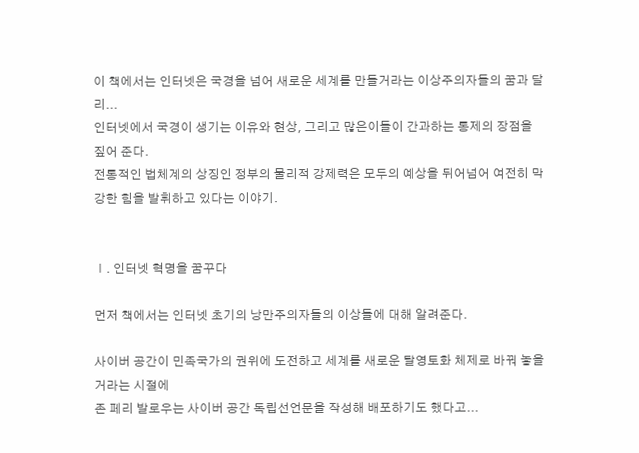이 책에서는 인터넷은 국경을 넘어 새로운 세계를 만들거라는 이상주의자들의 꿈과 달리...
인터넷에서 국경이 생기는 이유와 현상, 그리고 많은이들이 간과하는 통제의 장점을 짚어 준다.
전통적인 법체계의 상징인 정부의 물리적 강제력은 모두의 예상을 뒤어넘어 여전히 막강한 힘을 발휘하고 있다는 이야기.


Ⅰ. 인터넷 혁명을 꿈꾸다

먼저 책에서는 인터넷 초기의 낭만주의자들의 이상들에 대해 알려준다.

사이버 공간이 민족국가의 권위에 도전하고 세계를 새로운 탈영토화 체제로 바꿔 놓을거라는 시절에
존 페리 발로우는 사이버 공간 독립선언문을 작성해 배포하기도 했다고...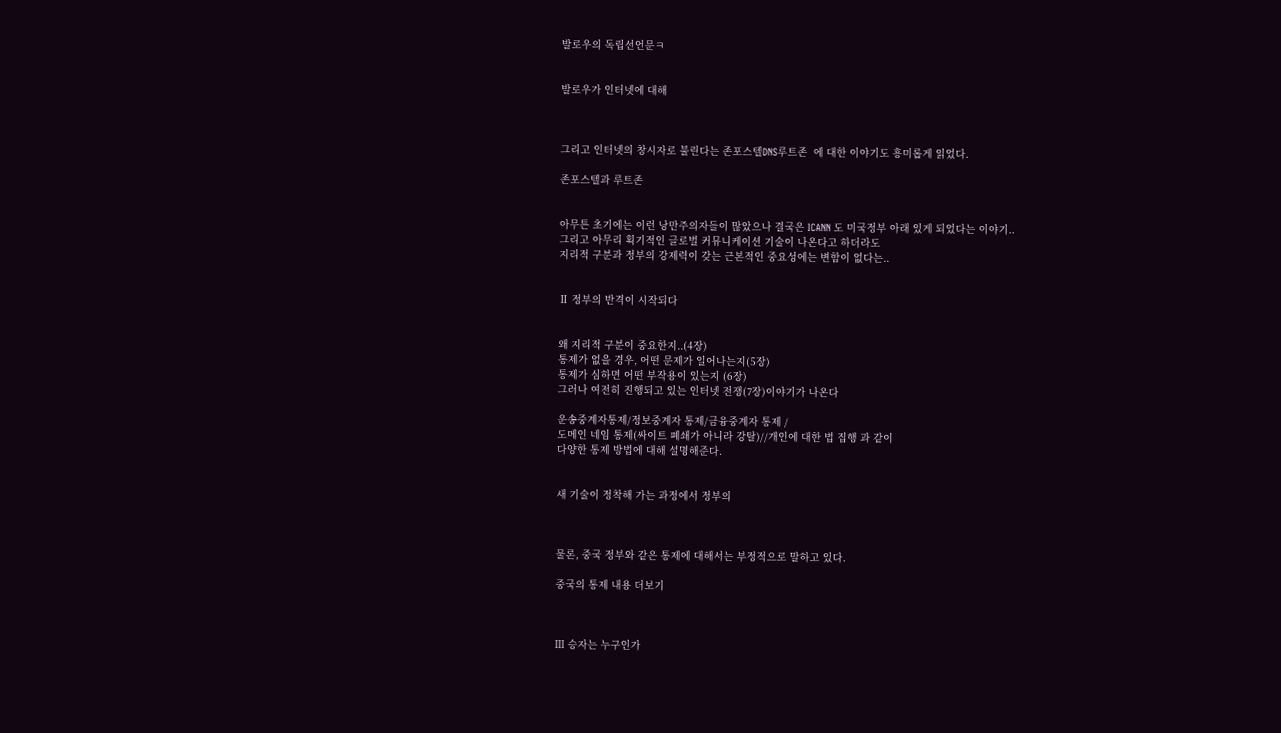발로우의 독립선언문ㅋ


발로우가 인터넷에 대해



그리고 인터넷의 창시자로 불린다는 존포스텔DNS루트존  에 대한 이야기도 흥미롭게 읽었다.

존포스텔과 루트존


아무튼 초기에는 이런 낭만주의자들이 많았으나 결국은 ICANN 도 미국정부 아래 있게 되었다는 이야기..
그리고 아무리 획기적인 글로벌 커뮤니케이션 기술이 나온다고 하더라도
지리적 구분과 정부의 강제력이 갖는 근본적인 중요성에는 변함이 없다는..


Ⅱ 정부의 반격이 시작되다


왜 지리적 구분이 중요한지..(4장)
통제가 없을 경우, 어떤 문제가 일어나는지(5장)
통제가 심하면 어떤 부작용이 있는지 (6장)
그러나 여전히 진행되고 있는 인터넷 전쟁(7장)이야기가 나온다

운송중계자통제/정보중계자 통제/금융중계자 통제 /
도메인 네임 통제(싸이트 폐쇄가 아니라 강탈)//개인에 대한 법 집행 과 같이
다양한 통제 방법에 대해 설명해준다.


새 기술이 정착해 가는 과정에서 정부의



물론, 중국 정부와 같은 통제에 대해서는 부정적으로 말하고 있다.

중국의 통제 내용 더보기



Ⅲ 승자는 누구인가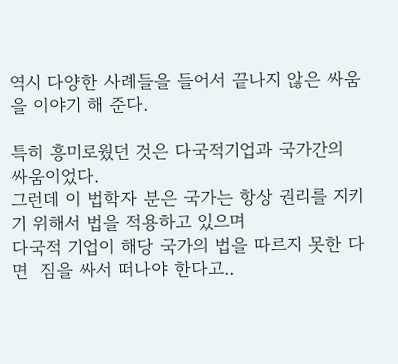역시 다양한 사례들을 들어서 끝나지 않은 싸움을 이야기 해 준다.

특히 흥미로웠던 것은 다국적기업과 국가간의 싸움이었다.
그런데 이 법학자 분은 국가는 항상 권리를 지키기 위해서 법을 적용하고 있으며
다국적 기업이 해당 국가의 법을 따르지 못한 다면  짐을 싸서 떠나야 한다고..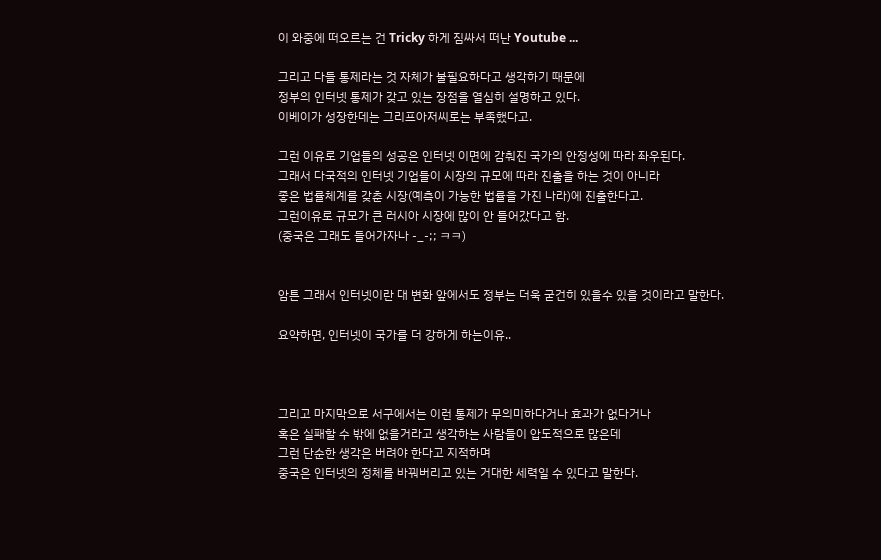이 와중에 떠오르는 건 Tricky 하게 짐싸서 떠난 Youtube ...

그리고 다들 통제라는 것 자체가 불필요하다고 생각하기 때문에
정부의 인터넷 통제가 갖고 있는 장점을 열심히 설명하고 있다.
이베이가 성장한데는 그리프아저씨로는 부족했다고.

그런 이유로 기업들의 성공은 인터넷 이면에 감춰진 국가의 안정성에 따라 좌우된다.
그래서 다국적의 인터넷 기업들이 시장의 규모에 따라 진출을 하는 것이 아니라
좋은 법률체계를 갖춘 시장(예측이 가능한 법률을 가진 나라)에 진출한다고.
그런이유로 규모가 큰 러시아 시장에 많이 안 들어갔다고 함.
(중국은 그래도 들어가자나 -_-;; ㅋㅋ)


암튼 그래서 인터넷이란 대 변화 앞에서도 정부는 더욱 굳건히 있을수 있을 것이라고 말한다.

요약하면, 인터넷이 국가를 더 강하게 하는이유..



그리고 마지막으로 서구에서는 이런 통제가 무의미하다거나 효과가 없다거나
혹은 실패할 수 밖에 없을거라고 생각하는 사람들이 압도적으로 많은데
그런 단순한 생각은 버려야 한다고 지적하며
중국은 인터넷의 정체를 바꿔버리고 있는 거대한 세력일 수 있다고 말한다.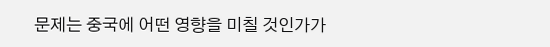문제는 중국에 어떤 영향을 미칠 것인가가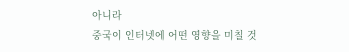아니라
중국이 인터넷에 어떤 영향을 미칠 것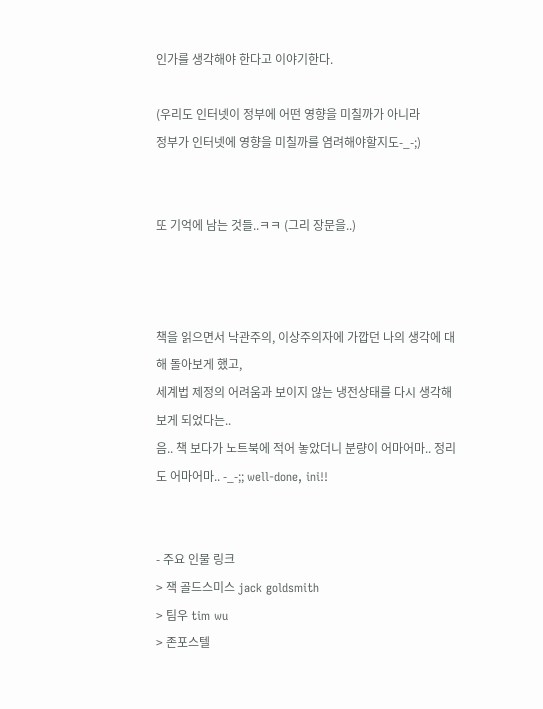인가를 생각해야 한다고 이야기한다.

(우리도 인터넷이 정부에 어떤 영향을 미칠까가 아니라
정부가 인터넷에 영향을 미칠까를 염려해야할지도-_-;)


또 기억에 남는 것들..ㅋㅋ (그리 장문을..)



책을 읽으면서 낙관주의, 이상주의자에 가깝던 나의 생각에 대해 돌아보게 했고,
세계법 제정의 어려움과 보이지 않는 냉전상태를 다시 생각해 보게 되었다는..
음.. 책 보다가 노트북에 적어 놓았더니 분량이 어마어마.. 정리도 어마어마.. -_-;; well-done, ini!!


- 주요 인물 링크
> 잭 골드스미스 jack goldsmith
> 팀우 tim wu
> 존포스텔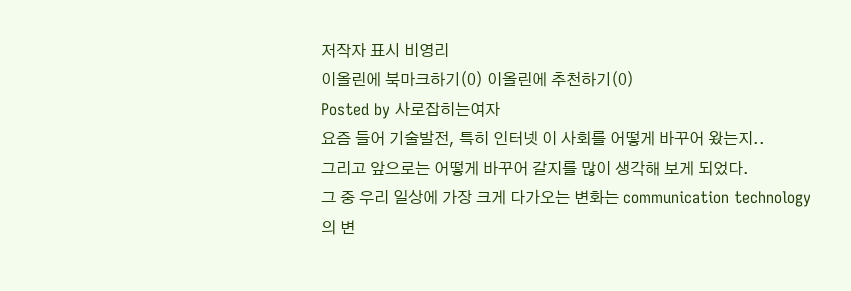저작자 표시 비영리
이올린에 북마크하기(0) 이올린에 추천하기(0)
Posted by 사로잡히는여자
요즘 들어 기술발전, 특히 인터넷 이 사회를 어떻게 바꾸어 왔는지..
그리고 앞으로는 어떻게 바꾸어 갈지를 많이 생각해 보게 되었다.
그 중 우리 일상에 가장 크게 다가오는 변화는 communication technology의 변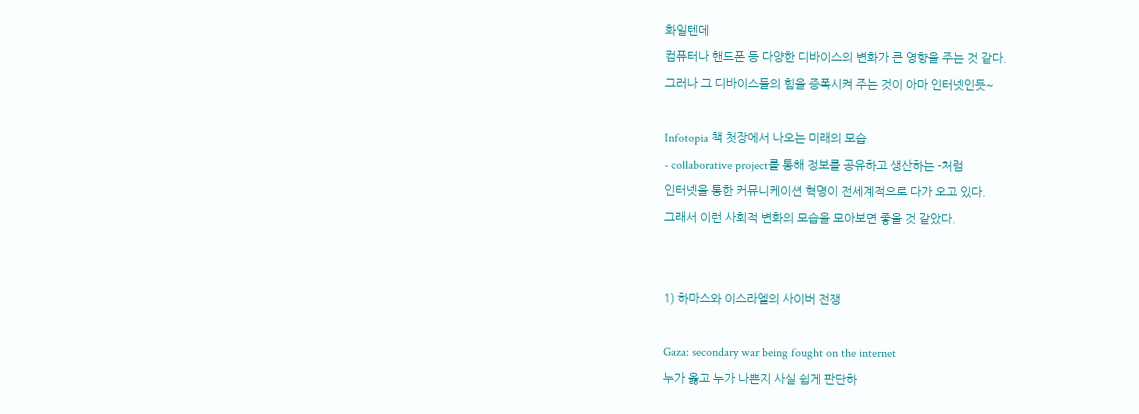화일텐데
컴퓨터나 핸드폰 등 다양한 디바이스의 변화가 큰 영향을 주는 것 같다.
그러나 그 디바이스들의 힘을 증폭시켜 주는 것이 아마 인터넷인듯~

Infotopia 책 첫장에서 나오는 미래의 모습
- collaborative project를 통해 정보를 공유하고 생산하는 -처럼
인터넷을 통한 커뮤니케이션 혁명이 전세계적으로 다가 오고 있다.
그래서 이런 사회적 변화의 모습을 모아보면 좋을 것 같았다.


1) 하마스와 이스라엘의 사이버 전쟁

Gaza: secondary war being fought on the internet
누가 옳고 누가 나쁜지 사실 쉽게 판단하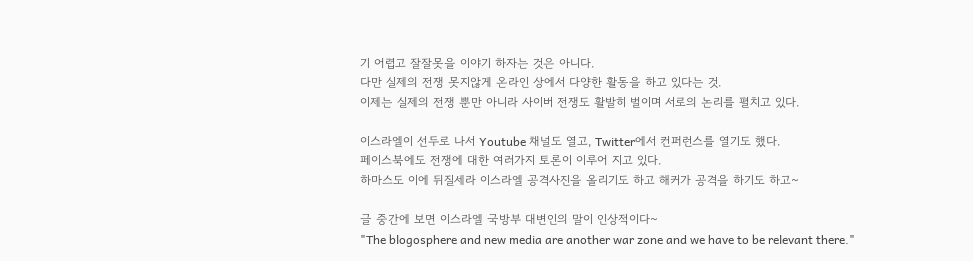기 어렵고 잘잘못을 이야기 하자는 것은 아니다.
다만 실제의 전쟁 못지않게 온라인 상에서 다양한 활동을 하고 있다는 것.
이제는 실제의 전쟁 뿐만 아니라 사이버 전쟁도 활발히 벌이며 서로의 논리를 펼치고 있다.

이스라엘이 선두로 나서 Youtube 채널도 열고, Twitter에서 컨퍼런스를 열기도 했다.
페이스북에도 전쟁에 대한 여러가지 토론이 이루어 지고 있다.
하마스도 이에 뒤질세라 이스라엘 공격사진을 올리기도 하고 해커가 공격을 하기도 하고~

글 중간에 보면 이스라엘 국방부 대변인의 말이 인상적이다~
"The blogosphere and new media are another war zone and we have to be relevant there."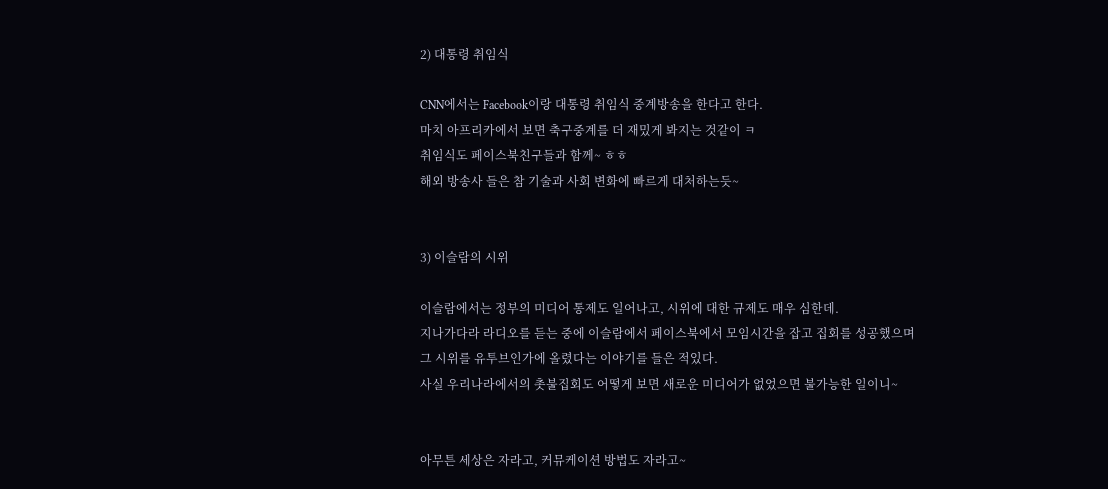2) 대통령 취임식

CNN에서는 Facebook이랑 대통령 취임식 중계방송을 한다고 한다.
마치 아프리카에서 보면 축구중계를 더 재밌게 봐지는 것같이 ㅋ
취임식도 페이스북친구들과 함께~ ㅎㅎ
해외 방송사 들은 참 기술과 사회 변화에 빠르게 대처하는듯~


3) 이슬람의 시위

이슬람에서는 정부의 미디어 통제도 일어나고, 시위에 대한 규제도 매우 심한데.
지나가다라 라디오를 듣는 중에 이슬람에서 페이스북에서 모임시간을 잡고 집회를 성공했으며
그 시위를 유투브인가에 올렸다는 이야기를 들은 적있다.
사실 우리나라에서의 촛불집회도 어떻게 보면 새로운 미디어가 없었으면 불가능한 일이니~


아무튼 세상은 자라고, 커뮤케이션 방법도 자라고~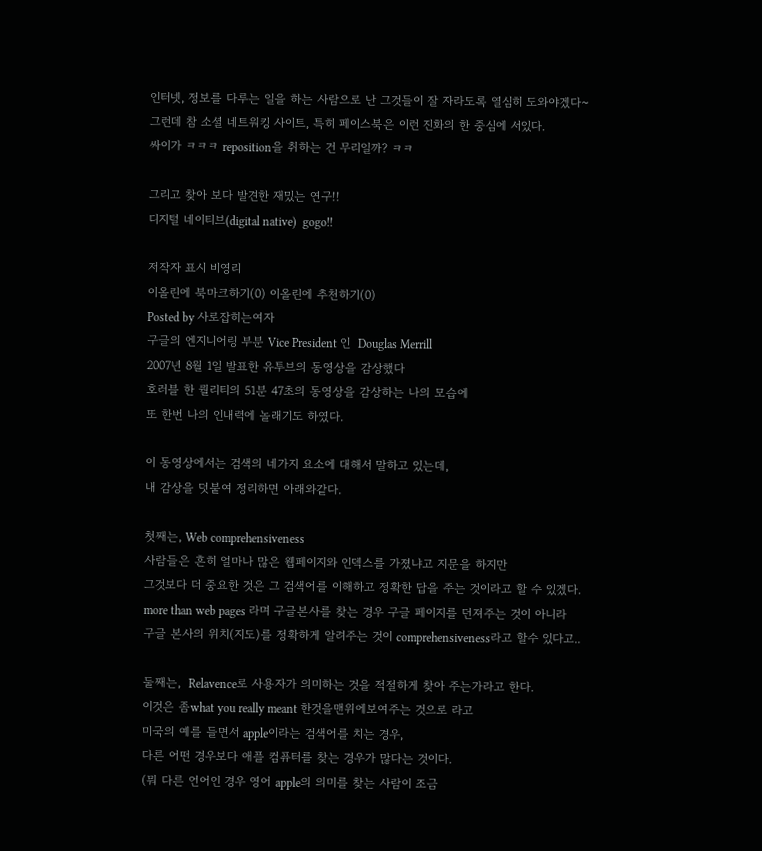인터넷, 정보를 다루는 일을 하는 사람으로 난 그것들이 잘 자라도록 열심히 도와야겠다~
그런데 참 소셜 네트워킹 사이트, 특히 페이스북은 이런 진화의 한 중심에 서있다.
싸이가 ㅋㅋㅋ reposition을 취하는 건 무리일까? ㅋㅋ

그리고 찾아 보다 발견한 재밌는 연구!!
디지털 네이티브(digital native)  gogo!!

저작자 표시 비영리
이올린에 북마크하기(0) 이올린에 추천하기(0)
Posted by 사로잡히는여자
구글의 엔지니어링 부분 Vice President 인  Douglas Merrill
2007년 8월 1일 발표한 유투브의 동영상을 감상했다
호러블 한 퀄리티의 51분 47초의 동영상을 감상하는 나의 모습에
또 한번 나의 인내력에 놀래기도 하였다.

이 동영상에서는 검색의 네가지 요소에 대해서 말하고 있는데,
내 감상을 덧붙여 정리하면 아래와같다.

첫째는, Web comprehensiveness
사람들은 흔히 얼마나 많은 웹페이지와 인덱스를 가졌냐고 지문을 하지만
그것보다 더 중요한 것은 그 검색어를 이해하고 정확한 답을 주는 것이라고 할 수 있겠다.
more than web pages 라며 구글본사를 찾는 경우 구글 페이지를 던져주는 것이 아니라
구글 본사의 위치(지도)를 정확하게 알려주는 것이 comprehensiveness라고 할수 있다고..

둘째는,  Relavence로 사용자가 의미하는 것을 적절하게 찾아 주는가라고 한다.
이것은 좀what you really meant 한것을맨위에보여주는 것으로 라고
미국의 예를 들면서 apple이라는 검색어를 치는 경우,
다른 어떤 경우보다 애플 컴퓨터를 찾는 경우가 많다는 것이다.
(뭐 다른 언어인 경우 영어 apple의 의미를 찾는 사람이 조금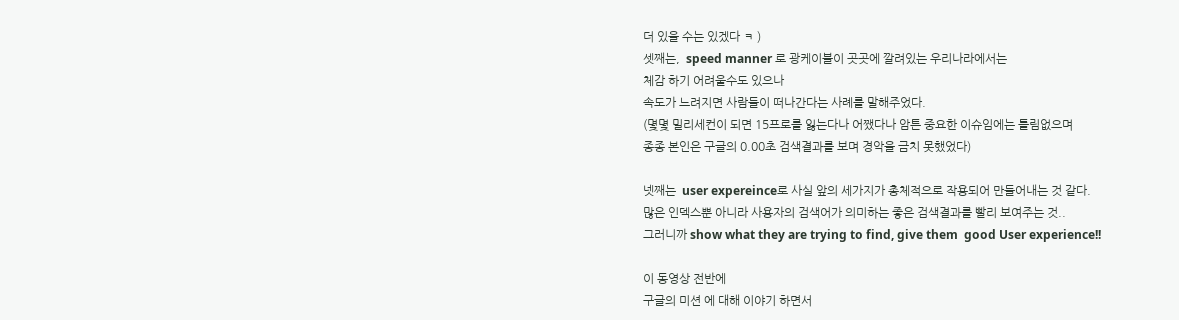더 있을 수는 있겠다 ㅋ )
셋째는,  speed manner 로 광케이블이 곳곳에 깔려있는 우리나라에서는
체감 하기 어려울수도 있으나
속도가 느려지면 사람들이 떠나간다는 사례를 말해주었다.
(몇몇 밀리세컨이 되면 15프로를 잃는다나 어쨌다나 암튼 중요한 이슈임에는 틀림없으며
종종 본인은 구글의 0.00초 검색결과를 보며 경악을 금치 못했었다)

넷째는  user expereince로 사실 앞의 세가지가 총체적으로 작용되어 만들어내는 것 같다.
많은 인덱스뿐 아니라 사용자의 검색어가 의미하는 좋은 검색결과를 빨리 보여주는 것..
그러니까 show what they are trying to find, give them  good User experience!!

이 동영상 전반에
구글의 미션 에 대해 이야기 하면서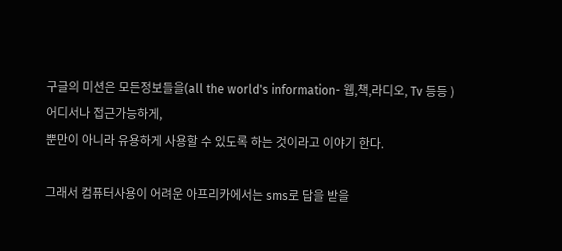구글의 미션은 모든정보들을(all the world's information- 웹,책,라디오, Tv 등등 )
어디서나 접근가능하게,
뿐만이 아니라 유용하게 사용할 수 있도록 하는 것이라고 이야기 한다.

그래서 컴퓨터사용이 어려운 아프리카에서는 sms로 답을 받을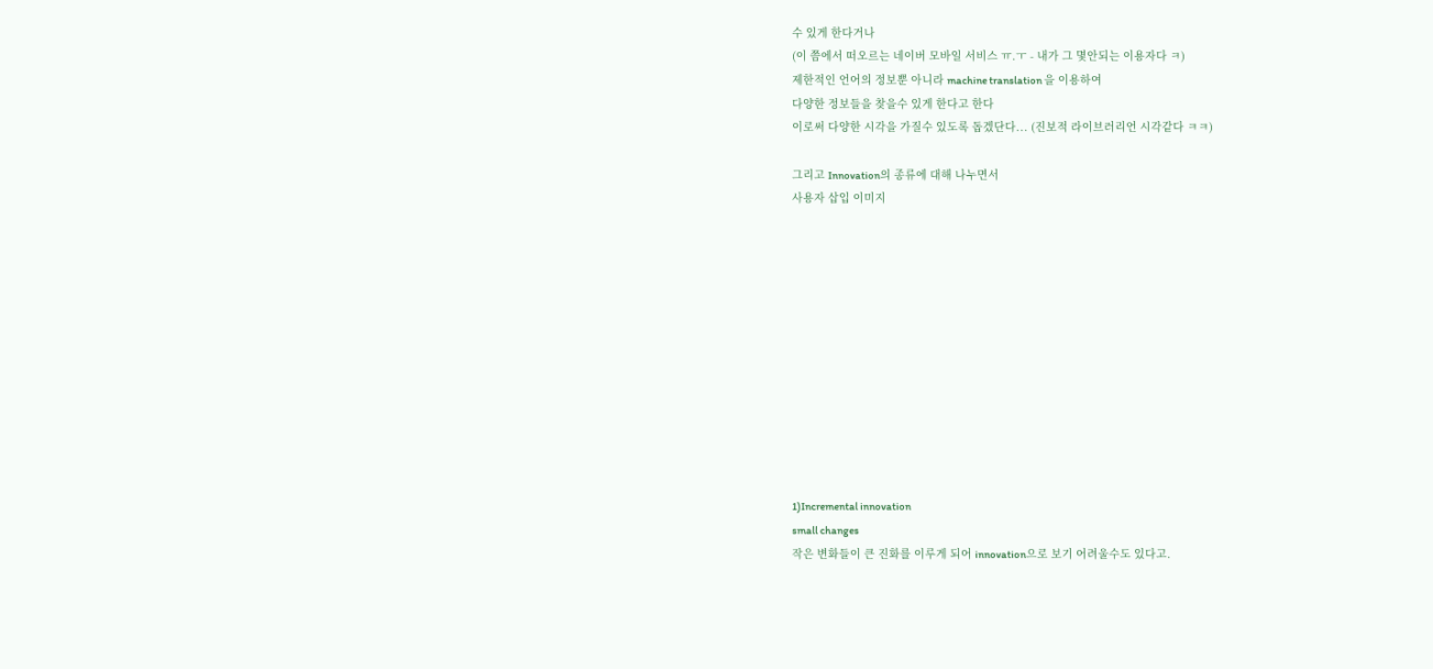수 있게 한다거나
(이 쯤에서 떠오르는 네이버 모바일 서비스 ㅠ.ㅜ - 내가 그 몇안되는 이용자다 ㅋ)
제한적인 언어의 정보뿐 아니라 machine translation 을 이용하여
다양한 정보들을 찾을수 있게 한다고 한다
이로써 다양한 시각을 가질수 있도록 돕겠단다... (진보적 라이브러리언 시각같다 ㅋㅋ)

그리고 Innovation의 종류에 대해 나누면서
사용자 삽입 이미지












1)Incremental innovation
small changes
작은 변화들이 큰 진화를 이루게 되어 innovation으로 보기 어려울수도 있다고.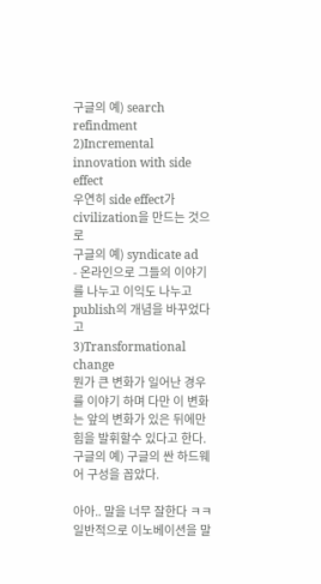구글의 예) search refindment
2)Incremental innovation with side effect
우연히 side effect가 civilization을 만드는 것으로
구글의 예) syndicate ad
- 온라인으로 그들의 이야기를 나누고 이익도 나누고 publish의 개념을 바꾸었다고
3)Transformational change
뭔가 큰 변화가 일어난 경우를 이야기 하며 다만 이 변화는 앞의 변화가 있은 뒤에만 힘을 발휘할수 있다고 한다.
구글의 예) 구글의 싼 하드웨어 구성을 꼽았다.

아아.. 말을 너무 잘한다 ㅋㅋ
일반적으로 이노베이션을 말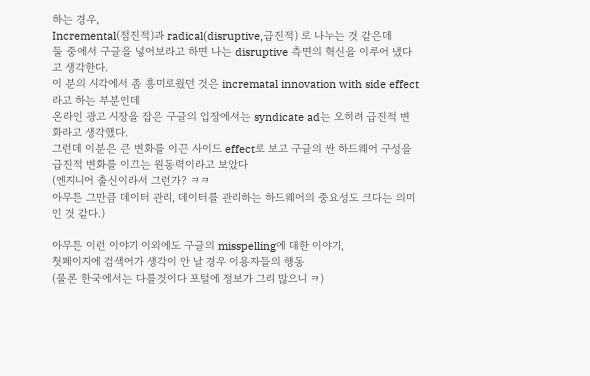하는 경우,
Incremental(점진적)과 radical(disruptive,급진적) 로 나누는 것 같은데
둘 중에서 구글을 넣어보라고 하면 나는 disruptive 측면의 혁신을 이루어 냈다고 생각한다.
이 분의 시각에서 좀 흥미로웠던 것은 incrematal innovation with side effect라고 하는 부분인데
온라인 광고 시장을 잡은 구글의 입장에서는 syndicate ad는 오히려 급진적 변화라고 생각했다.
그런데 이분은 큰 변화를 이끈 사이드 effect로 보고 구글의 싼 하드웨어 구성을
급진적 변화를 이끄는 원동력이라고 보았다
(엔지니어 출신이라서 그런가? ㅋㅋ
아무튼 그만큼 데이터 관리, 데이터를 관리하는 하드웨어의 중요성도 크다는 의미인 것 같다.)

아무튼 이런 이야기 이외에도 구글의 misspelling에 대한 이야기,
첫페이지에 검색어가 생각이 안 날 경우 이용자들의 행동
(물론 한국에서는 다를것이다 포털에 정보가 그리 많으니 ㅋ)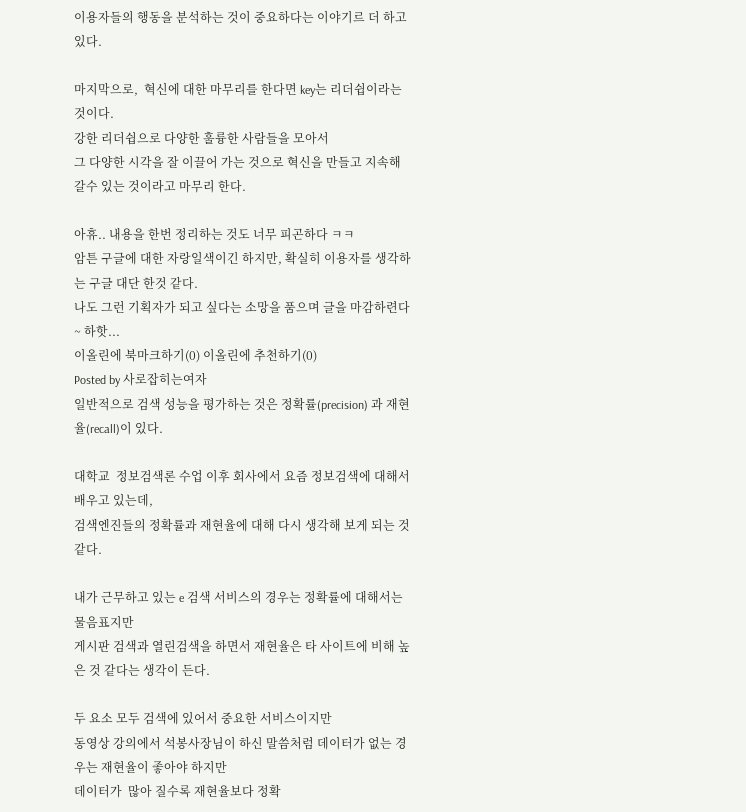이용자들의 행동을 분석하는 것이 중요하다는 이야기르 더 하고 있다.

마지막으로,  혁신에 대한 마무리를 한다면 key는 리더쉽이라는 것이다.
강한 리더쉽으로 다양한 훌륭한 사람들을 모아서
그 다양한 시각을 잘 이끌어 가는 것으로 혁신을 만들고 지속해 갈수 있는 것이라고 마무리 한다.

아휴.. 내용을 한번 정리하는 것도 너무 피곤하다 ㅋㅋ
암튼 구글에 대한 자랑일색이긴 하지만, 확실히 이용자를 생각하는 구글 대단 한것 같다.
나도 그런 기획자가 되고 싶다는 소망을 품으며 글을 마감하련다 ~ 하핫...
이올린에 북마크하기(0) 이올린에 추천하기(0)
Posted by 사로잡히는여자
일반적으로 검색 성능을 평가하는 것은 정확률(precision) 과 재현율(recall)이 있다.

대학교  정보검색론 수업 이후 회사에서 요즘 정보검색에 대해서 배우고 있는데,
검색엔진들의 정확률과 재현율에 대해 다시 생각해 보게 되는 것 같다.

내가 근무하고 있는 e 검색 서비스의 경우는 정확률에 대해서는 물음표지만
게시판 검색과 열린검색을 하면서 재현율은 타 사이트에 비해 높은 것 같다는 생각이 든다.

두 요소 모두 검색에 있어서 중요한 서비스이지만
동영상 강의에서 석봉사장님이 하신 말씀처럼 데이터가 없는 경우는 재현율이 좋아야 하지만
데이터가  많아 질수록 재현율보다 정확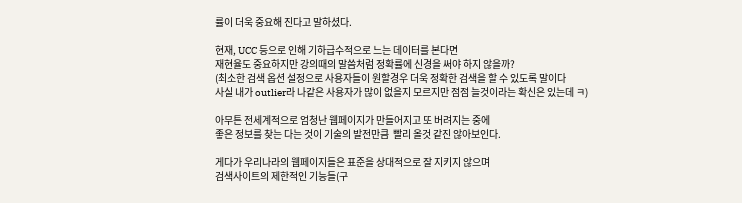률이 더욱 중요해 진다고 말하셨다.

현재, UCC 등으로 인해 기하급수적으로 느는 데이터를 본다면
재현율도 중요하지만 강의때의 말씀처럼 정확률에 신경을 써야 하지 않을까?
(최소한 검색 옵션 설정으로 사용자들이 원할경우 더욱 정확한 검색을 할 수 있도록 말이다
사실 내가 outlier라 나같은 사용자가 많이 없을지 모르지만 점점 늘것이라는 확신은 있는데 ㅋ)

아무튼 전세계적으로 엄청난 웹페이지가 만들어지고 또 버려지는 중에
좋은 정보를 찾는 다는 것이 기술의 발전만큼  빨리 올것 같진 않아보인다.

게다가 우리나라의 웹페이지들은 표준을 상대적으로 잘 지키지 않으며
검색사이트의 제한적인 기능들(구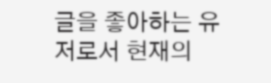글을 좋아하는 유저로서 현재의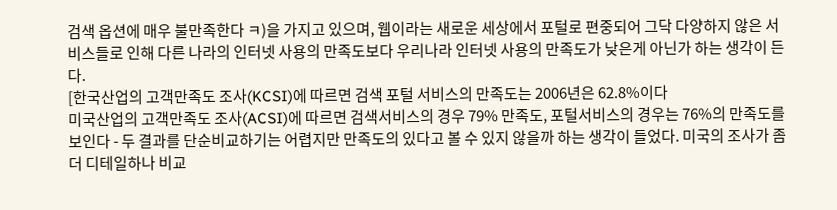검색 옵션에 매우 불만족한다 ㅋ)을 가지고 있으며, 웹이라는 새로운 세상에서 포털로 편중되어 그닥 다양하지 않은 서비스들로 인해 다른 나라의 인터넷 사용의 만족도보다 우리나라 인터넷 사용의 만족도가 낮은게 아닌가 하는 생각이 든다.
[한국산업의 고객만족도 조사(KCSI)에 따르면 검색 포털 서비스의 만족도는 2006년은 62.8%이다
미국산업의 고객만족도 조사(ACSI)에 따르면 검색서비스의 경우 79% 만족도, 포털서비스의 경우는 76%의 만족도를 보인다 - 두 결과를 단순비교하기는 어렵지만 만족도의 있다고 볼 수 있지 않을까 하는 생각이 들었다. 미국의 조사가 좀더 디테일하나 비교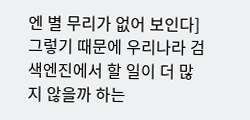엔 별 무리가 없어 보인다]
그렇기 때문에 우리나라 검색엔진에서 할 일이 더 많지 않을까 하는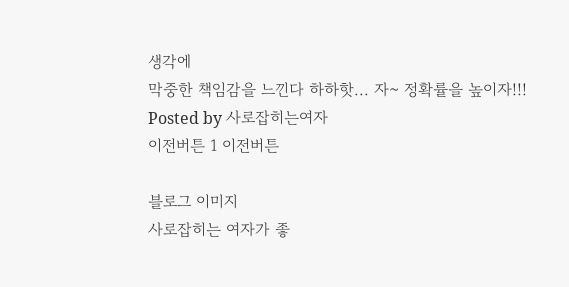생각에
막중한 책임감을 느낀다 하하핫... 자~ 정확률을 높이자!!!
Posted by 사로잡히는여자
이전버튼 1 이전버튼

블로그 이미지
사로잡히는 여자가 좋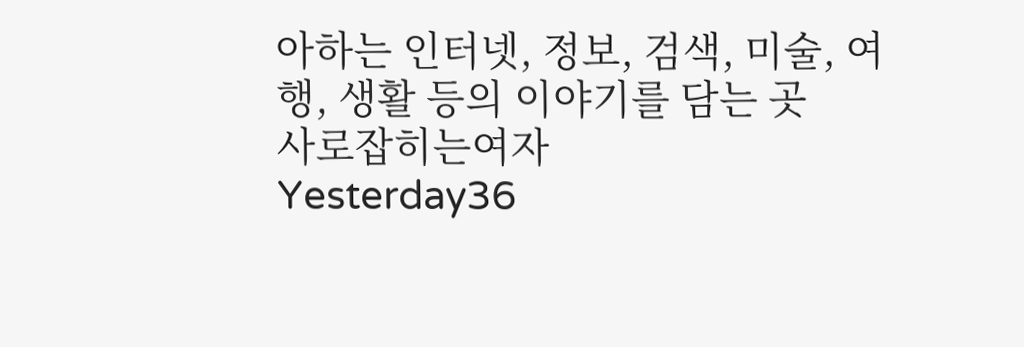아하는 인터넷, 정보, 검색, 미술, 여행, 생활 등의 이야기를 담는 곳
사로잡히는여자
Yesterday36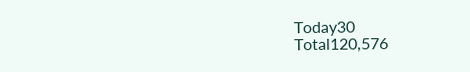Today30
Total120,576